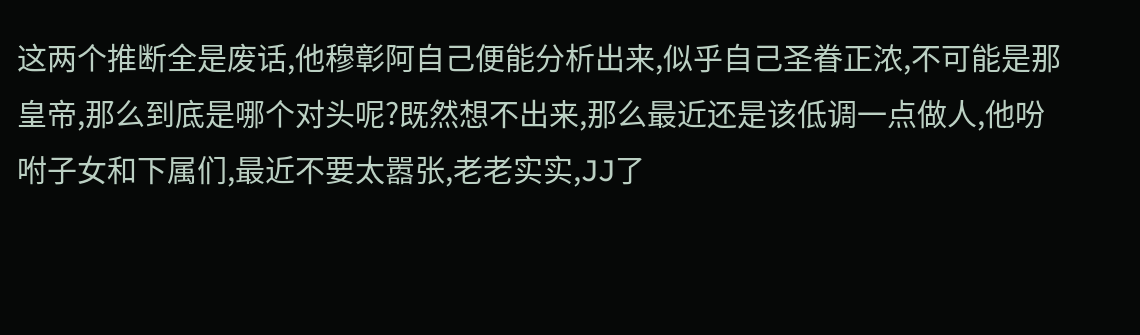这两个推断全是废话,他穆彰阿自己便能分析出来,似乎自己圣眷正浓,不可能是那皇帝,那么到底是哪个对头呢?既然想不出来,那么最近还是该低调一点做人,他吩咐子女和下属们,最近不要太嚣张,老老实实,JJ了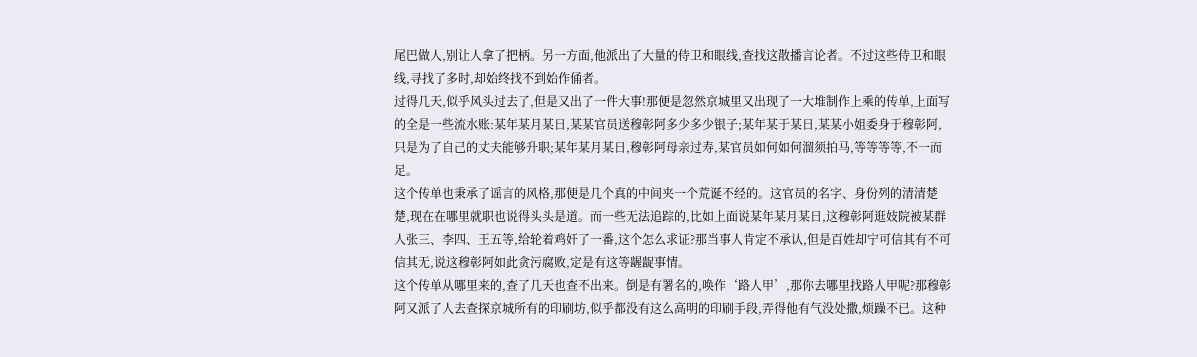尾巴做人,别让人拿了把柄。另一方面,他派出了大量的侍卫和眼线,查找这散播言论者。不过这些侍卫和眼线,寻找了多时,却始终找不到始作俑者。
过得几天,似乎风头过去了,但是又出了一件大事!那便是忽然京城里又出现了一大堆制作上乘的传单,上面写的全是一些流水账:某年某月某日,某某官员送穆彰阿多少多少银子;某年某于某日,某某小姐委身于穆彰阿,只是为了自己的丈夫能够升职;某年某月某日,穆彰阿母亲过寿,某官员如何如何溜须拍马,等等等等,不一而足。
这个传单也秉承了谣言的风格,那便是几个真的中间夹一个荒诞不经的。这官员的名字、身份列的清清楚楚,现在在哪里就职也说得头头是道。而一些无法追踪的,比如上面说某年某月某日,这穆彰阿逛妓院被某群人张三、李四、王五等,给轮着鸡奸了一番,这个怎么求证?那当事人肯定不承认,但是百姓却宁可信其有不可信其无,说这穆彰阿如此贪污腐败,定是有这等龌龊事情。
这个传单从哪里来的,查了几天也查不出来。倒是有署名的,唤作‘路人甲’,那你去哪里找路人甲呢?那穆彰阿又派了人去查探京城所有的印刷坊,似乎都没有这么高明的印刷手段,弄得他有气没处撒,烦躁不已。这种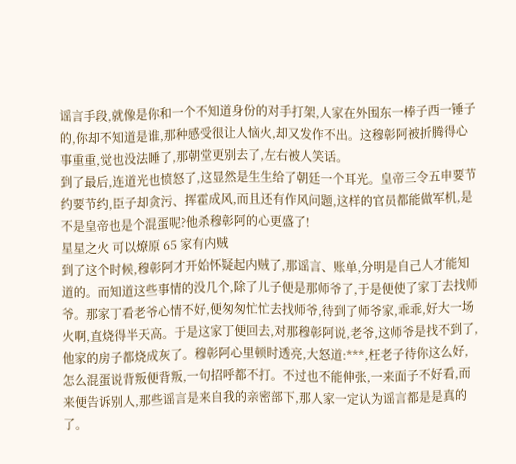谣言手段,就像是你和一个不知道身份的对手打架,人家在外围东一棒子西一锤子的,你却不知道是谁,那种感受很让人恼火,却又发作不出。这穆彰阿被折腾得心事重重,觉也没法睡了,那朝堂更别去了,左右被人笑话。
到了最后,连道光也愤怒了,这显然是生生给了朝廷一个耳光。皇帝三令五申要节约要节约,臣子却贪污、挥霍成风,而且还有作风问题,这样的官员都能做军机,是不是皇帝也是个混蛋呢?他杀穆彰阿的心更盛了!
星星之火 可以燎原 65 家有内贼
到了这个时候,穆彰阿才开始怀疑起内贼了,那谣言、账单,分明是自己人才能知道的。而知道这些事情的没几个,除了儿子便是那师爷了,于是便使了家丁去找师爷。那家丁看老爷心情不好,便匆匆忙忙去找师爷,待到了师爷家,乖乖,好大一场火啊,直烧得半天高。于是这家丁便回去,对那穆彰阿说,老爷,这师爷是找不到了,他家的房子都烧成灰了。穆彰阿心里顿时透亮,大怒道:***,枉老子待你这么好,怎么混蛋说背叛便背叛,一句招呼都不打。不过也不能伸张,一来面子不好看,而来便告诉别人,那些谣言是来自我的亲密部下,那人家一定认为谣言都是是真的了。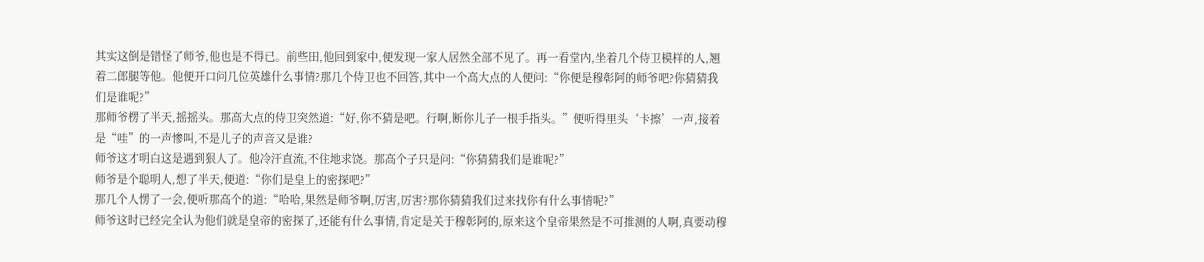其实这倒是错怪了师爷,他也是不得已。前些田,他回到家中,便发现一家人居然全部不见了。再一看堂内,坐着几个侍卫模样的人,翘着二郎腿等他。他便开口问几位英雄什么事情?那几个侍卫也不回答,其中一个高大点的人便问:“你便是穆彰阿的师爷吧?你猜猜我们是谁呢?”
那师爷楞了半天,摇摇头。那高大点的侍卫突然道:“好,你不猜是吧。行啊,断你儿子一根手指头。”便听得里头‘卡擦’一声,接着是“哇”的一声惨叫,不是儿子的声音又是谁?
师爷这才明白这是遇到狠人了。他冷汗直流,不住地求饶。那高个子只是问:“你猜猜我们是谁呢?”
师爷是个聪明人,想了半天,便道:“你们是皇上的密探吧?”
那几个人愣了一会,便听那高个的道:“哈哈,果然是师爷啊,厉害,厉害?那你猜猜我们过来找你有什么事情呢?”
师爷这时已经完全认为他们就是皇帝的密探了,还能有什么事情,肯定是关于穆彰阿的,原来这个皇帝果然是不可推测的人啊,真要动穆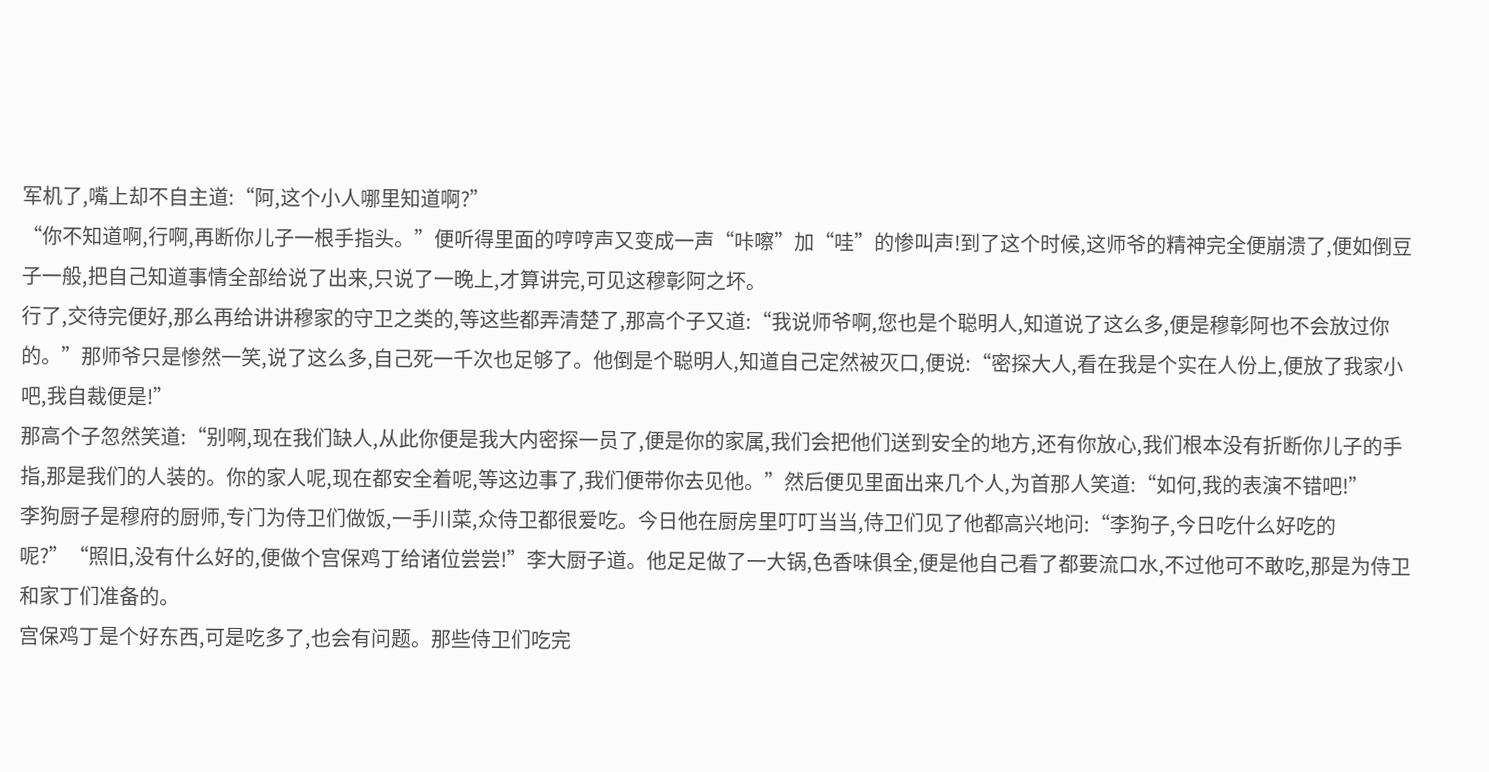军机了,嘴上却不自主道:“阿,这个小人哪里知道啊?”
“你不知道啊,行啊,再断你儿子一根手指头。”便听得里面的哼哼声又变成一声“咔嚓”加“哇”的惨叫声!到了这个时候,这师爷的精神完全便崩溃了,便如倒豆子一般,把自己知道事情全部给说了出来,只说了一晚上,才算讲完,可见这穆彰阿之坏。
行了,交待完便好,那么再给讲讲穆家的守卫之类的,等这些都弄清楚了,那高个子又道:“我说师爷啊,您也是个聪明人,知道说了这么多,便是穆彰阿也不会放过你的。”那师爷只是惨然一笑,说了这么多,自己死一千次也足够了。他倒是个聪明人,知道自己定然被灭口,便说:“密探大人,看在我是个实在人份上,便放了我家小吧,我自裁便是!”
那高个子忽然笑道:“别啊,现在我们缺人,从此你便是我大内密探一员了,便是你的家属,我们会把他们送到安全的地方,还有你放心,我们根本没有折断你儿子的手指,那是我们的人装的。你的家人呢,现在都安全着呢,等这边事了,我们便带你去见他。”然后便见里面出来几个人,为首那人笑道:“如何,我的表演不错吧!”
李狗厨子是穆府的厨师,专门为侍卫们做饭,一手川菜,众侍卫都很爱吃。今日他在厨房里叮叮当当,侍卫们见了他都高兴地问:“李狗子,今日吃什么好吃的呢?”“照旧,没有什么好的,便做个宫保鸡丁给诸位尝尝!”李大厨子道。他足足做了一大锅,色香味俱全,便是他自己看了都要流口水,不过他可不敢吃,那是为侍卫和家丁们准备的。
宫保鸡丁是个好东西,可是吃多了,也会有问题。那些侍卫们吃完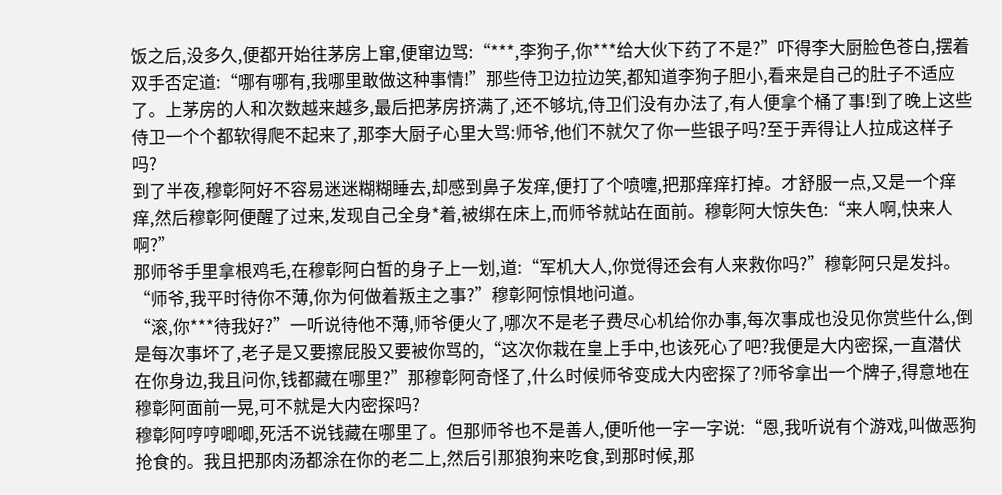饭之后,没多久,便都开始往茅房上窜,便窜边骂:“***,李狗子,你***给大伙下药了不是?”吓得李大厨脸色苍白,摆着双手否定道:“哪有哪有,我哪里敢做这种事情!”那些侍卫边拉边笑,都知道李狗子胆小,看来是自己的肚子不适应了。上茅房的人和次数越来越多,最后把茅房挤满了,还不够坑,侍卫们没有办法了,有人便拿个桶了事!到了晚上这些侍卫一个个都软得爬不起来了,那李大厨子心里大骂:师爷,他们不就欠了你一些银子吗?至于弄得让人拉成这样子吗?
到了半夜,穆彰阿好不容易迷迷糊糊睡去,却感到鼻子发痒,便打了个喷嚏,把那痒痒打掉。才舒服一点,又是一个痒痒,然后穆彰阿便醒了过来,发现自己全身*着,被绑在床上,而师爷就站在面前。穆彰阿大惊失色:“来人啊,快来人啊?”
那师爷手里拿根鸡毛,在穆彰阿白皙的身子上一划,道:“军机大人,你觉得还会有人来救你吗?”穆彰阿只是发抖。
“师爷,我平时待你不薄,你为何做着叛主之事?”穆彰阿惊惧地问道。
“滚,你***待我好?”一听说待他不薄,师爷便火了,哪次不是老子费尽心机给你办事,每次事成也没见你赏些什么,倒是每次事坏了,老子是又要擦屁股又要被你骂的,“这次你栽在皇上手中,也该死心了吧?我便是大内密探,一直潜伏在你身边,我且问你,钱都藏在哪里?”那穆彰阿奇怪了,什么时候师爷变成大内密探了?师爷拿出一个牌子,得意地在穆彰阿面前一晃,可不就是大内密探吗?
穆彰阿哼哼唧唧,死活不说钱藏在哪里了。但那师爷也不是善人,便听他一字一字说:“恩,我听说有个游戏,叫做恶狗抢食的。我且把那肉汤都涂在你的老二上,然后引那狼狗来吃食,到那时候,那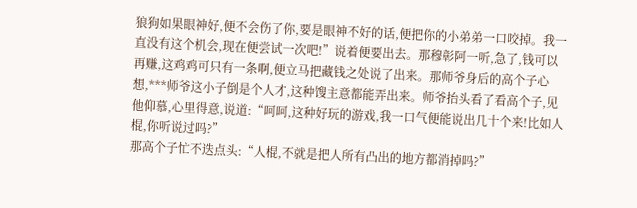狼狗如果眼神好,便不会伤了你,要是眼神不好的话,便把你的小弟弟一口咬掉。我一直没有这个机会,现在便尝试一次吧!”说着便要出去。那穆彰阿一听,急了,钱可以再赚,这鸡鸡可只有一条啊,便立马把藏钱之处说了出来。那师爷身后的高个子心想,***师爷这小子倒是个人才,这种馊主意都能弄出来。师爷抬头看了看高个子,见他仰慕,心里得意,说道:“呵呵,这种好玩的游戏,我一口气便能说出几十个来!比如人棍,你听说过吗?”
那高个子忙不迭点头:“人棍,不就是把人所有凸出的地方都消掉吗?”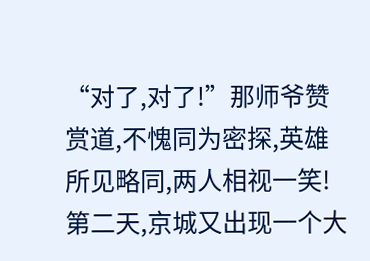“对了,对了!”那师爷赞赏道,不愧同为密探,英雄所见略同,两人相视一笑!
第二天,京城又出现一个大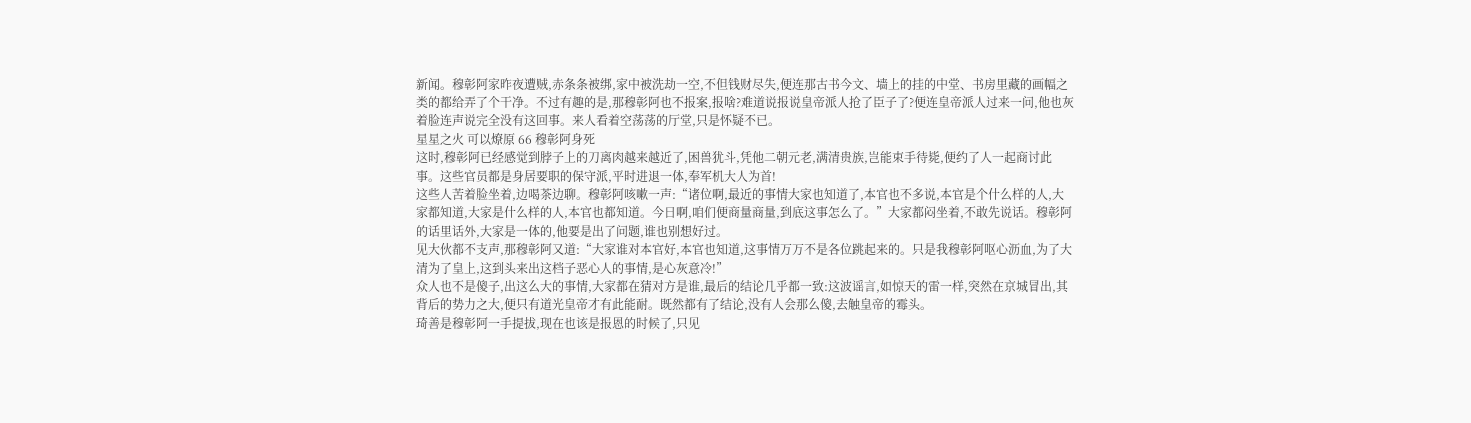新闻。穆彰阿家昨夜遭贼,赤条条被绑,家中被洗劫一空,不但钱财尽失,便连那古书今文、墙上的挂的中堂、书房里藏的画幅之类的都给弄了个干净。不过有趣的是,那穆彰阿也不报案,报啥?难道说报说皇帝派人抢了臣子了?便连皇帝派人过来一问,他也灰着脸连声说完全没有这回事。来人看着空荡荡的厅堂,只是怀疑不已。
星星之火 可以燎原 66 穆彰阿身死
这时,穆彰阿已经感觉到脖子上的刀离肉越来越近了,困兽犹斗,凭他二朝元老,满清贵族,岂能束手待毙,便约了人一起商讨此事。这些官员都是身居要职的保守派,平时进退一体,奉军机大人为首!
这些人苦着脸坐着,边喝茶边聊。穆彰阿咳嗽一声:“诸位啊,最近的事情大家也知道了,本官也不多说,本官是个什么样的人,大家都知道,大家是什么样的人,本官也都知道。今日啊,咱们便商量商量,到底这事怎么了。”大家都闷坐着,不敢先说话。穆彰阿的话里话外,大家是一体的,他要是出了问题,谁也别想好过。
见大伙都不支声,那穆彰阿又道:“大家谁对本官好,本官也知道,这事情万万不是各位跳起来的。只是我穆彰阿呕心沥血,为了大清为了皇上,这到头来出这档子恶心人的事情,是心灰意冷!”
众人也不是傻子,出这么大的事情,大家都在猜对方是谁,最后的结论几乎都一致:这波谣言,如惊天的雷一样,突然在京城冒出,其背后的势力之大,便只有道光皇帝才有此能耐。既然都有了结论,没有人会那么傻,去触皇帝的霉头。
琦善是穆彰阿一手提拔,现在也该是报恩的时候了,只见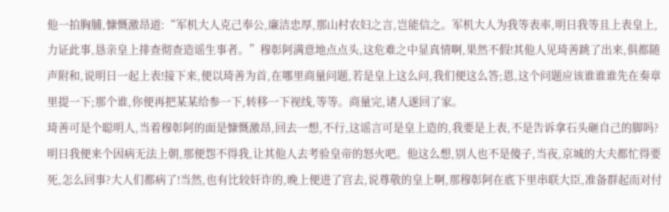他一拍胸脯,慷慨激昂道:“军机大人克己奉公,廉洁忠厚,那山村农妇之言,岂能信之。军机大人为我等表率,明日我等且上表皇上,力证此事,恳亲皇上排查彻查造谣生事者。”穆彰阿满意地点点头,这危难之中显真情啊,果然不假!其他人见琦善跳了出来,俱都随声附和,说明日一起上表!接下来,便以琦善为首,在哪里商量问题,若是皇上这么问,我们便这么答;恩,这个问题应该谁谁谁先在奏章里提一下;那个谁,你便再把某某给参一下,转移一下视线,等等。商量完,诸人遂回了家。
琦善可是个聪明人,当着穆彰阿的面是慷慨激昂,回去一想,不行,这谣言可是皇上造的,我要是上表,不是告诉拿石头砸自己的脚吗?明日我便来个因病无法上朝,那便怨不得我,让其他人去考验皇帝的怒火吧。他这么想,别人也不是傻子,当夜,京城的大夫都忙得要死,怎么回事?大人们都病了!当然,也有比较奸诈的,晚上便进了宫去,说尊敬的皇上啊,那穆彰阿在底下里串联大臣,准备群起而对付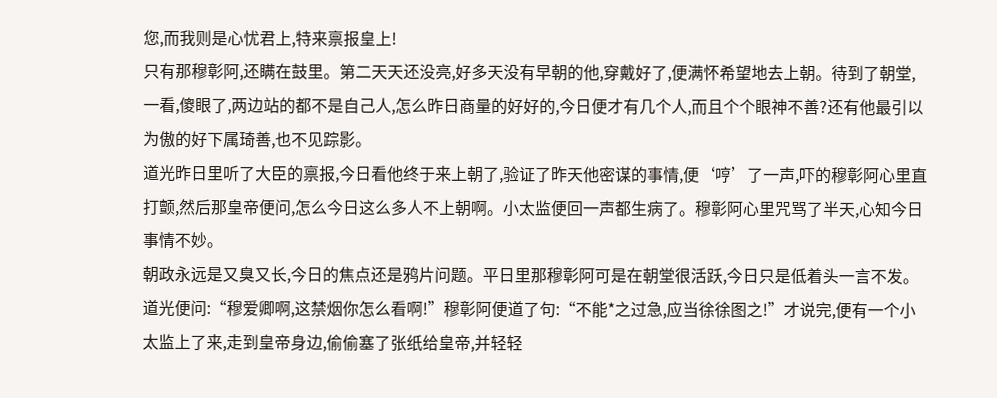您,而我则是心忧君上,特来禀报皇上!
只有那穆彰阿,还瞒在鼓里。第二天天还没亮,好多天没有早朝的他,穿戴好了,便满怀希望地去上朝。待到了朝堂,一看,傻眼了,两边站的都不是自己人,怎么昨日商量的好好的,今日便才有几个人,而且个个眼神不善?还有他最引以为傲的好下属琦善,也不见踪影。
道光昨日里听了大臣的禀报,今日看他终于来上朝了,验证了昨天他密谋的事情,便‘哼’了一声,吓的穆彰阿心里直打颤,然后那皇帝便问,怎么今日这么多人不上朝啊。小太监便回一声都生病了。穆彰阿心里咒骂了半天,心知今日事情不妙。
朝政永远是又臭又长,今日的焦点还是鸦片问题。平日里那穆彰阿可是在朝堂很活跃,今日只是低着头一言不发。道光便问:“穆爱卿啊,这禁烟你怎么看啊!”穆彰阿便道了句:“不能*之过急,应当徐徐图之!”才说完,便有一个小太监上了来,走到皇帝身边,偷偷塞了张纸给皇帝,并轻轻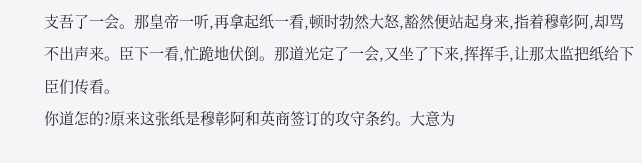支吾了一会。那皇帝一听,再拿起纸一看,顿时勃然大怒,豁然便站起身来,指着穆彰阿,却骂不出声来。臣下一看,忙跪地伏倒。那道光定了一会,又坐了下来,挥挥手,让那太监把纸给下臣们传看。
你道怎的?原来这张纸是穆彰阿和英商签订的攻守条约。大意为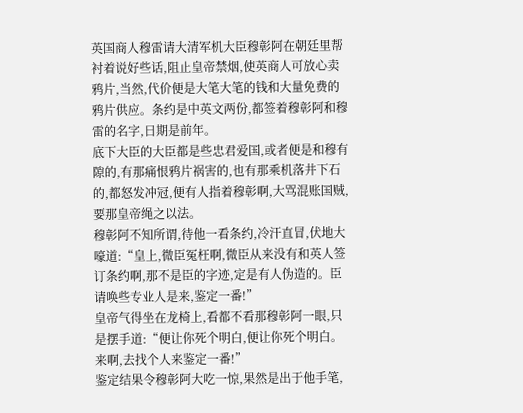英国商人穆雷请大清军机大臣穆彰阿在朝廷里帮衬着说好些话,阻止皇帝禁烟,使英商人可放心卖鸦片,当然,代价便是大笔大笔的钱和大量免费的鸦片供应。条约是中英文两份,都签着穆彰阿和穆雷的名字,日期是前年。
底下大臣的大臣都是些忠君爱国,或者便是和穆有隙的,有那痛恨鸦片祸害的,也有那乘机落井下石的,都怒发冲冠,便有人指着穆彰啊,大骂混账国贼,要那皇帝绳之以法。
穆彰阿不知所谓,待他一看条约,冷汗直冒,伏地大嚎道:“皇上,微臣冤枉啊,微臣从来没有和英人签订条约啊,那不是臣的字迹,定是有人伪造的。臣请唤些专业人是来,鉴定一番!”
皇帝气得坐在龙椅上,看都不看那穆彰阿一眼,只是摆手道:“便让你死个明白,便让你死个明白。来啊,去找个人来鉴定一番!”
鉴定结果令穆彰阿大吃一惊,果然是出于他手笔,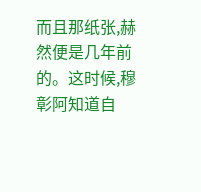而且那纸张,赫然便是几年前的。这时候,穆彰阿知道自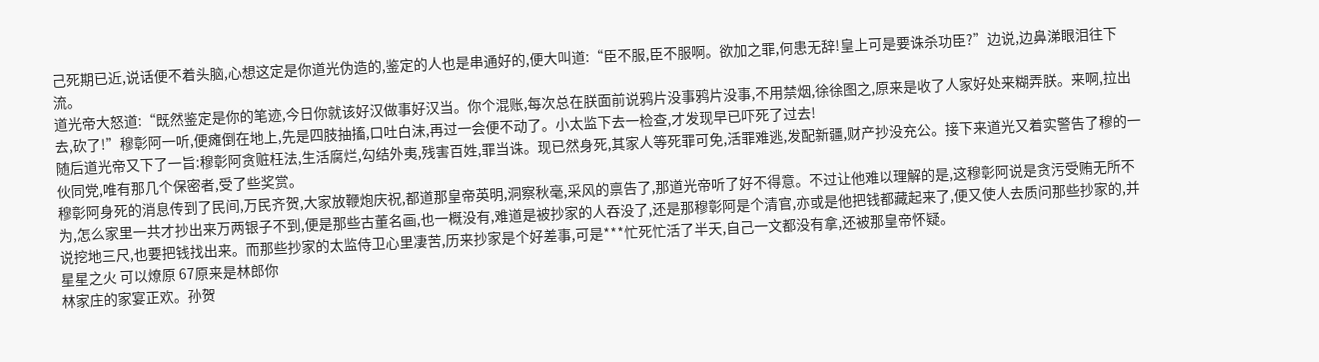己死期已近,说话便不着头脑,心想这定是你道光伪造的,鉴定的人也是串通好的,便大叫道:“臣不服,臣不服啊。欲加之罪,何患无辞!皇上可是要诛杀功臣?”边说,边鼻涕眼泪往下流。
道光帝大怒道:“既然鉴定是你的笔迹,今日你就该好汉做事好汉当。你个混账,每次总在朕面前说鸦片没事鸦片没事,不用禁烟,徐徐图之,原来是收了人家好处来糊弄朕。来啊,拉出去,砍了!”穆彰阿一听,便瘫倒在地上,先是四肢抽搐,口吐白沫,再过一会便不动了。小太监下去一检查,才发现早已吓死了过去!
随后道光帝又下了一旨:穆彰阿贪赃枉法,生活腐烂,勾结外夷,残害百姓,罪当诛。现已然身死,其家人等死罪可免,活罪难逃,发配新疆,财产抄没充公。接下来道光又着实警告了穆的一伙同党,唯有那几个保密者,受了些奖赏。
穆彰阿身死的消息传到了民间,万民齐贺,大家放鞭炮庆祝,都道那皇帝英明,洞察秋毫,采风的禀告了,那道光帝听了好不得意。不过让他难以理解的是,这穆彰阿说是贪污受贿无所不为,怎么家里一共才抄出来万两银子不到,便是那些古董名画,也一概没有,难道是被抄家的人吞没了,还是那穆彰阿是个清官,亦或是他把钱都藏起来了,便又使人去质问那些抄家的,并说挖地三尺,也要把钱找出来。而那些抄家的太监侍卫心里凄苦,历来抄家是个好差事,可是***忙死忙活了半天,自己一文都没有拿,还被那皇帝怀疑。
星星之火 可以燎原 67原来是林郎你
林家庄的家宴正欢。孙贺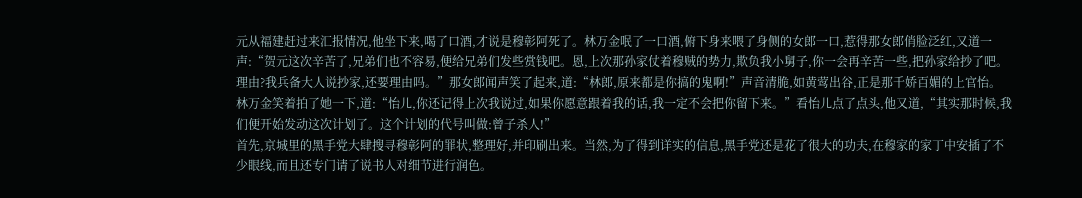元从福建赶过来汇报情况,他坐下来,喝了口酒,才说是穆彰阿死了。林万金呡了一口酒,俯下身来喂了身侧的女郎一口,惹得那女郎俏脸泛红,又道一声:“贺元这次辛苦了,兄弟们也不容易,便给兄弟们发些赏钱吧。恩,上次那孙家仗着穆贼的势力,欺负我小舅子,你一会再辛苦一些,把孙家给抄了吧。理由?我兵备大人说抄家,还要理由吗。”那女郎闻声笑了起来,道:“林郎,原来都是你搞的鬼啊!”声音清脆,如黄莺出谷,正是那千娇百媚的上官怡。
林万金笑着拍了她一下,道:“怡儿,你还记得上次我说过,如果你愿意跟着我的话,我一定不会把你留下来。”看怡儿点了点头,他又道,“其实那时候,我们便开始发动这次计划了。这个计划的代号叫做:曾子杀人!”
首先,京城里的黑手党大肆搜寻穆彰阿的罪状,整理好,并印刷出来。当然,为了得到详实的信息,黑手党还是花了很大的功夫,在穆家的家丁中安插了不少眼线,而且还专门请了说书人对细节进行润色。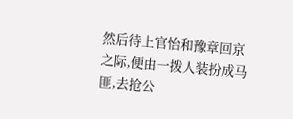然后待上官怡和豫章回京之际,便由一拨人装扮成马匪,去抢公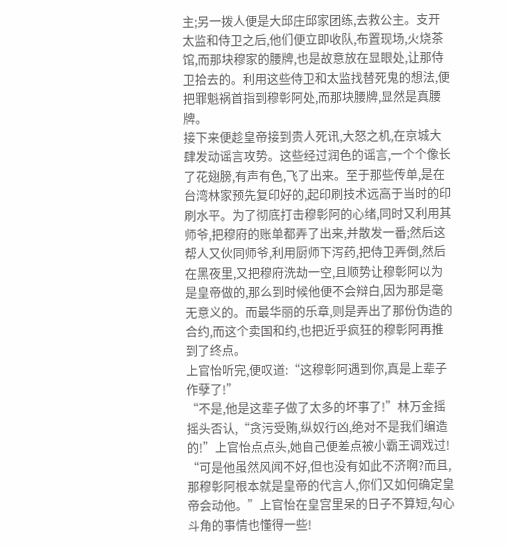主;另一拨人便是大邱庄邱家团练,去救公主。支开太监和侍卫之后,他们便立即收队,布置现场,火烧茶馆,而那块穆家的腰牌,也是故意放在显眼处,让那侍卫拾去的。利用这些侍卫和太监找替死鬼的想法,便把罪魁祸首指到穆彰阿处,而那块腰牌,显然是真腰牌。
接下来便趁皇帝接到贵人死讯,大怒之机,在京城大肆发动谣言攻势。这些经过润色的谣言,一个个像长了花翅膀,有声有色,飞了出来。至于那些传单,是在台湾林家预先复印好的,起印刷技术远高于当时的印刷水平。为了彻底打击穆彰阿的心绪,同时又利用其师爷,把穆府的账单都弄了出来,并散发一番;然后这帮人又伙同师爷,利用厨师下泻药,把侍卫弄倒,然后在黑夜里,又把穆府洗劫一空,且顺势让穆彰阿以为是皇帝做的,那么到时候他便不会辩白,因为那是毫无意义的。而最华丽的乐章,则是弄出了那份伪造的合约,而这个卖国和约,也把近乎疯狂的穆彰阿再推到了终点。
上官怡听完,便叹道:“这穆彰阿遇到你,真是上辈子作孽了!”
“不是,他是这辈子做了太多的坏事了!”林万金摇摇头否认,“贪污受贿,纵奴行凶,绝对不是我们编造的!”上官怡点点头,她自己便差点被小霸王调戏过!
“可是他虽然风闻不好,但也没有如此不济啊?而且,那穆彰阿根本就是皇帝的代言人,你们又如何确定皇帝会动他。”上官怡在皇宫里呆的日子不算短,勾心斗角的事情也懂得一些!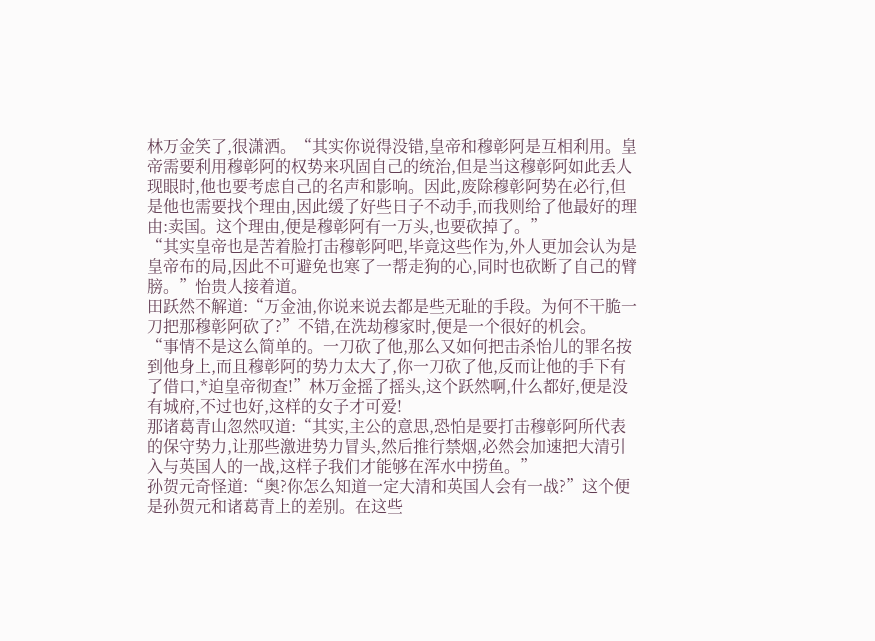林万金笑了,很潇洒。“其实你说得没错,皇帝和穆彰阿是互相利用。皇帝需要利用穆彰阿的权势来巩固自己的统治,但是当这穆彰阿如此丢人现眼时,他也要考虑自己的名声和影响。因此,废除穆彰阿势在必行,但是他也需要找个理由,因此缓了好些日子不动手,而我则给了他最好的理由:卖国。这个理由,便是穆彰阿有一万头,也要砍掉了。”
“其实皇帝也是苦着脸打击穆彰阿吧,毕竟这些作为,外人更加会认为是皇帝布的局,因此不可避免也寒了一帮走狗的心,同时也砍断了自己的臂膀。”怡贵人接着道。
田跃然不解道:“万金油,你说来说去都是些无耻的手段。为何不干脆一刀把那穆彰阿砍了?”不错,在洗劫穆家时,便是一个很好的机会。
“事情不是这么简单的。一刀砍了他,那么又如何把击杀怡儿的罪名按到他身上,而且穆彰阿的势力太大了,你一刀砍了他,反而让他的手下有了借口,*迫皇帝彻查!”林万金摇了摇头,这个跃然啊,什么都好,便是没有城府,不过也好,这样的女子才可爱!
那诸葛青山忽然叹道:“其实,主公的意思,恐怕是要打击穆彰阿所代表的保守势力,让那些激进势力冒头,然后推行禁烟,必然会加速把大清引入与英国人的一战,这样子我们才能够在浑水中捞鱼。”
孙贺元奇怪道:“奥?你怎么知道一定大清和英国人会有一战?”这个便是孙贺元和诸葛青上的差别。在这些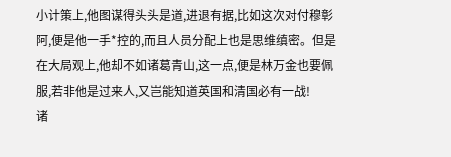小计策上,他图谋得头头是道,进退有据,比如这次对付穆彰阿,便是他一手*控的,而且人员分配上也是思维缜密。但是在大局观上,他却不如诸葛青山,这一点,便是林万金也要佩服,若非他是过来人,又岂能知道英国和清国必有一战!
诸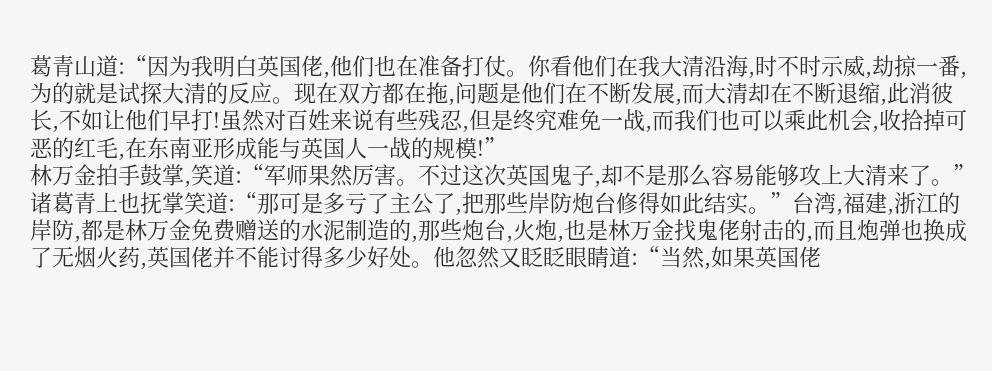葛青山道:“因为我明白英国佬,他们也在准备打仗。你看他们在我大清沿海,时不时示威,劫掠一番,为的就是试探大清的反应。现在双方都在拖,问题是他们在不断发展,而大清却在不断退缩,此消彼长,不如让他们早打!虽然对百姓来说有些残忍,但是终究难免一战,而我们也可以乘此机会,收拾掉可恶的红毛,在东南亚形成能与英国人一战的规模!”
林万金拍手鼓掌,笑道:“军师果然厉害。不过这次英国鬼子,却不是那么容易能够攻上大清来了。”
诸葛青上也抚掌笑道:“那可是多亏了主公了,把那些岸防炮台修得如此结实。”台湾,福建,浙江的岸防,都是林万金免费赠送的水泥制造的,那些炮台,火炮,也是林万金找鬼佬射击的,而且炮弹也换成了无烟火药,英国佬并不能讨得多少好处。他忽然又眨眨眼睛道:“当然,如果英国佬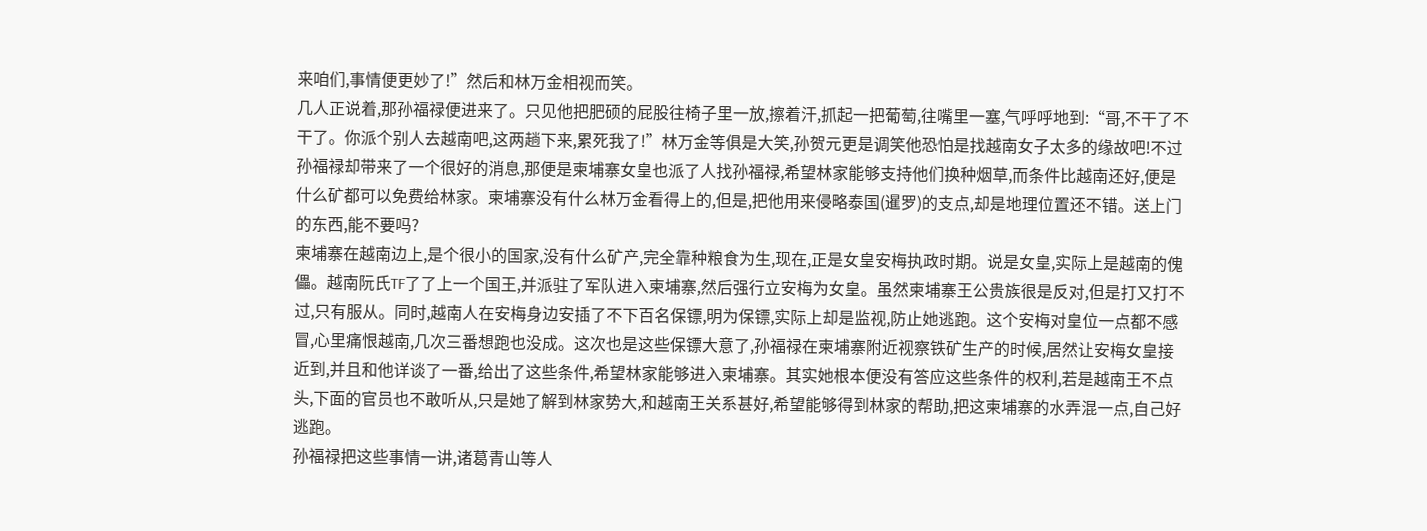来咱们,事情便更妙了!”然后和林万金相视而笑。
几人正说着,那孙福禄便进来了。只见他把肥硕的屁股往椅子里一放,擦着汗,抓起一把葡萄,往嘴里一塞,气呼呼地到:“哥,不干了不干了。你派个别人去越南吧,这两趟下来,累死我了!”林万金等俱是大笑,孙贺元更是调笑他恐怕是找越南女子太多的缘故吧!不过孙福禄却带来了一个很好的消息,那便是柬埔寨女皇也派了人找孙福禄,希望林家能够支持他们换种烟草,而条件比越南还好,便是什么矿都可以免费给林家。柬埔寨没有什么林万金看得上的,但是,把他用来侵略泰国(暹罗)的支点,却是地理位置还不错。送上门的东西,能不要吗?
柬埔寨在越南边上,是个很小的国家,没有什么矿产,完全靠种粮食为生,现在,正是女皇安梅执政时期。说是女皇,实际上是越南的傀儡。越南阮氏TF了了上一个国王,并派驻了军队进入柬埔寨,然后强行立安梅为女皇。虽然柬埔寨王公贵族很是反对,但是打又打不过,只有服从。同时,越南人在安梅身边安插了不下百名保镖,明为保镖,实际上却是监视,防止她逃跑。这个安梅对皇位一点都不感冒,心里痛恨越南,几次三番想跑也没成。这次也是这些保镖大意了,孙福禄在柬埔寨附近视察铁矿生产的时候,居然让安梅女皇接近到,并且和他详谈了一番,给出了这些条件,希望林家能够进入柬埔寨。其实她根本便没有答应这些条件的权利,若是越南王不点头,下面的官员也不敢听从,只是她了解到林家势大,和越南王关系甚好,希望能够得到林家的帮助,把这柬埔寨的水弄混一点,自己好逃跑。
孙福禄把这些事情一讲,诸葛青山等人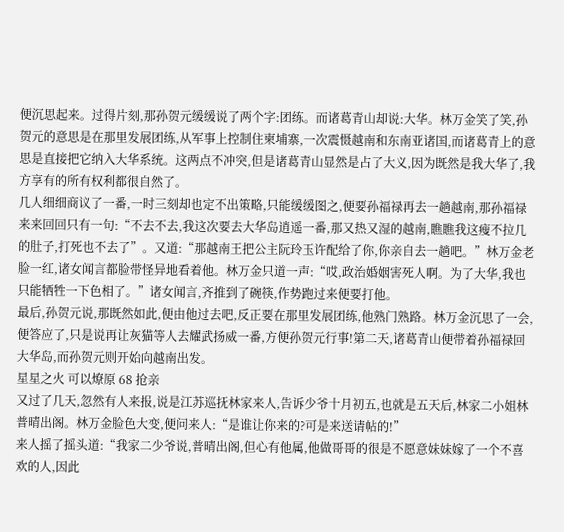便沉思起来。过得片刻,那孙贺元缓缓说了两个字:团练。而诸葛青山却说:大华。林万金笑了笑,孙贺元的意思是在那里发展团练,从军事上控制住柬埔寨,一次震慑越南和东南亚诸国,而诸葛青上的意思是直接把它纳入大华系统。这两点不冲突,但是诸葛青山显然是占了大义,因为既然是我大华了,我方享有的所有权利都很自然了。
几人细细商议了一番,一时三刻却也定不出策略,只能缓缓图之,便要孙福禄再去一趟越南,那孙福禄来来回回只有一句:“不去不去,我这次要去大华岛逍遥一番,那又热又湿的越南,瞧瞧我这瘦不拉几的肚子,打死也不去了”。又道:“那越南王把公主阮玲玉许配给了你,你亲自去一趟吧。”林万金老脸一红,诸女闻言都脸带怪异地看着他。林万金只道一声:“哎,政治婚姻害死人啊。为了大华,我也只能牺牲一下色相了。”诸女闻言,齐推到了碗筷,作势跑过来便要打他。
最后,孙贺元说,那既然如此,便由他过去吧,反正要在那里发展团练,他熟门熟路。林万金沉思了一会,便答应了,只是说再让灰猫等人去耀武扬威一番,方便孙贺元行事!第二天,诸葛青山便带着孙福禄回大华岛,而孙贺元则开始向越南出发。
星星之火 可以燎原 68 抢亲
又过了几天,忽然有人来报,说是江苏巡抚林家来人,告诉少爷十月初五,也就是五天后,林家二小姐林普晴出阁。林万金脸色大变,便问来人:“是谁让你来的?可是来送请帖的!”
来人摇了摇头道:“我家二少爷说,普晴出阁,但心有他属,他做哥哥的很是不愿意妹妹嫁了一个不喜欢的人,因此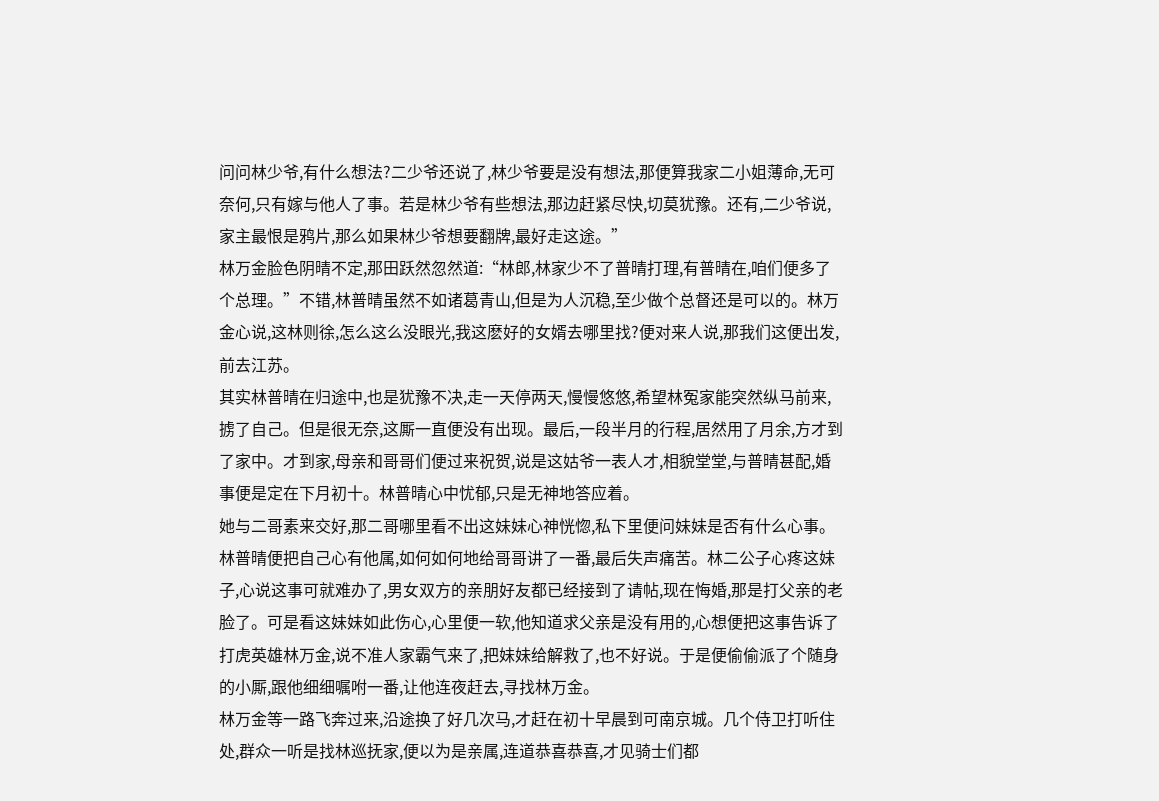问问林少爷,有什么想法?二少爷还说了,林少爷要是没有想法,那便算我家二小姐薄命,无可奈何,只有嫁与他人了事。若是林少爷有些想法,那边赶紧尽快,切莫犹豫。还有,二少爷说,家主最恨是鸦片,那么如果林少爷想要翻牌,最好走这途。”
林万金脸色阴晴不定,那田跃然忽然道:“林郎,林家少不了普晴打理,有普晴在,咱们便多了个总理。”不错,林普晴虽然不如诸葛青山,但是为人沉稳,至少做个总督还是可以的。林万金心说,这林则徐,怎么这么没眼光,我这麽好的女婿去哪里找?便对来人说,那我们这便出发,前去江苏。
其实林普晴在归途中,也是犹豫不决,走一天停两天,慢慢悠悠,希望林冤家能突然纵马前来,掳了自己。但是很无奈,这厮一直便没有出现。最后,一段半月的行程,居然用了月余,方才到了家中。才到家,母亲和哥哥们便过来祝贺,说是这姑爷一表人才,相貌堂堂,与普晴甚配,婚事便是定在下月初十。林普晴心中忧郁,只是无神地答应着。
她与二哥素来交好,那二哥哪里看不出这妹妹心神恍惚,私下里便问妹妹是否有什么心事。林普晴便把自己心有他属,如何如何地给哥哥讲了一番,最后失声痛苦。林二公子心疼这妹子,心说这事可就难办了,男女双方的亲朋好友都已经接到了请帖,现在悔婚,那是打父亲的老脸了。可是看这妹妹如此伤心,心里便一软,他知道求父亲是没有用的,心想便把这事告诉了打虎英雄林万金,说不准人家霸气来了,把妹妹给解救了,也不好说。于是便偷偷派了个随身的小厮,跟他细细嘱咐一番,让他连夜赶去,寻找林万金。
林万金等一路飞奔过来,沿途换了好几次马,才赶在初十早晨到可南京城。几个侍卫打听住处,群众一听是找林巡抚家,便以为是亲属,连道恭喜恭喜,才见骑士们都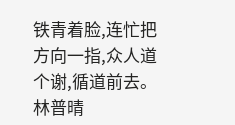铁青着脸,连忙把方向一指,众人道个谢,循道前去。
林普晴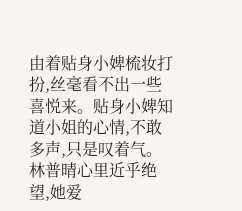由着贴身小婢梳妆打扮,丝毫看不出一些喜悦来。贴身小婢知道小姐的心情,不敢多声,只是叹着气。林普晴心里近乎绝望,她爱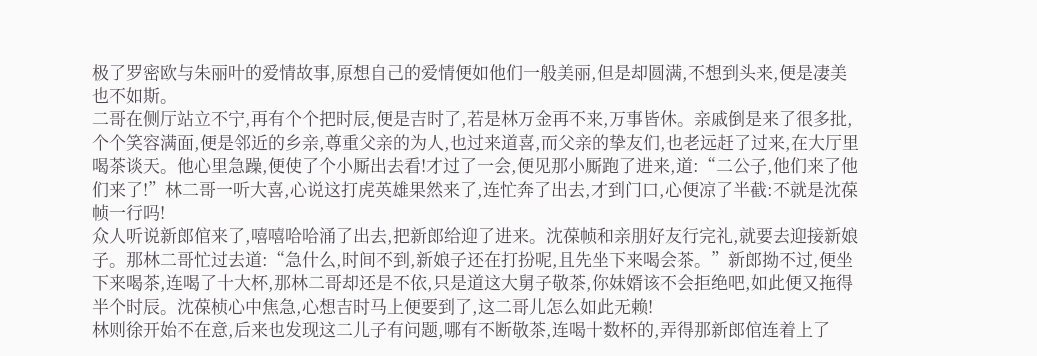极了罗密欧与朱丽叶的爱情故事,原想自己的爱情便如他们一般美丽,但是却圆满,不想到头来,便是凄美也不如斯。
二哥在侧厅站立不宁,再有个个把时辰,便是吉时了,若是林万金再不来,万事皆休。亲戚倒是来了很多批,个个笑容满面,便是邻近的乡亲,尊重父亲的为人,也过来道喜,而父亲的挚友们,也老远赶了过来,在大厅里喝茶谈天。他心里急躁,便使了个小厮出去看!才过了一会,便见那小厮跑了进来,道:“二公子,他们来了他们来了!”林二哥一听大喜,心说这打虎英雄果然来了,连忙奔了出去,才到门口,心便凉了半截:不就是沈葆帧一行吗!
众人听说新郎倌来了,嘻嘻哈哈涌了出去,把新郎给迎了进来。沈葆帧和亲朋好友行完礼,就要去迎接新娘子。那林二哥忙过去道:“急什么,时间不到,新娘子还在打扮呢,且先坐下来喝会茶。”新郎拗不过,便坐下来喝茶,连喝了十大杯,那林二哥却还是不依,只是道这大舅子敬茶,你妹婿该不会拒绝吧,如此便又拖得半个时辰。沈葆桢心中焦急,心想吉时马上便要到了,这二哥儿怎么如此无赖!
林则徐开始不在意,后来也发现这二儿子有问题,哪有不断敬茶,连喝十数杯的,弄得那新郎倌连着上了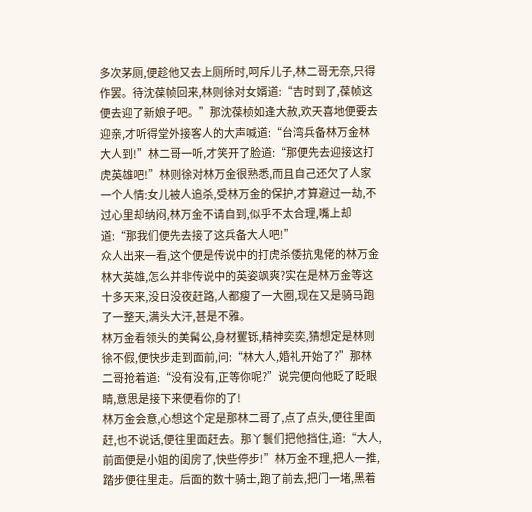多次茅厕,便趁他又去上厕所时,呵斥儿子,林二哥无奈,只得作罢。待沈葆帧回来,林则徐对女婿道:“吉时到了,葆帧这便去迎了新娘子吧。”那沈葆桢如逢大赦,欢天喜地便要去迎亲,才听得堂外接客人的大声喊道:“台湾兵备林万金林大人到!”林二哥一听,才笑开了脸道:“那便先去迎接这打虎英雄吧!”林则徐对林万金很熟悉,而且自己还欠了人家一个人情:女儿被人追杀,受林万金的保护,才算避过一劫,不过心里却纳闷,林万金不请自到,似乎不太合理,嘴上却道:“那我们便先去接了这兵备大人吧!”
众人出来一看,这个便是传说中的打虎杀倭抗鬼佬的林万金林大英雄,怎么并非传说中的英姿飒爽?实在是林万金等这十多天来,没日没夜赶路,人都瘦了一大圈,现在又是骑马跑了一整天,满头大汗,甚是不雅。
林万金看领头的美髯公,身材矍铄,精神奕奕,猜想定是林则徐不假,便快步走到面前,问:“林大人,婚礼开始了?”那林二哥抢着道:“没有没有,正等你呢?”说完便向他眨了眨眼睛,意思是接下来便看你的了!
林万金会意,心想这个定是那林二哥了,点了点头,便往里面赶,也不说话,便往里面赶去。那丫鬟们把他挡住,道:“大人,前面便是小姐的闺房了,快些停步!”林万金不理,把人一推,踏步便往里走。后面的数十骑士,跑了前去,把门一堵,黑着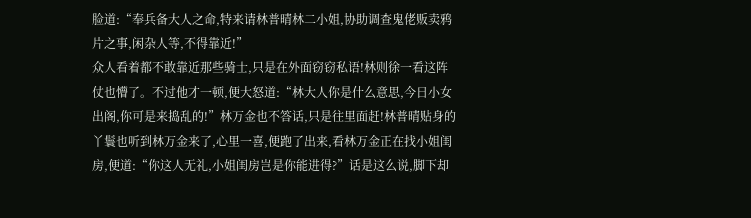脸道:“奉兵备大人之命,特来请林普晴林二小姐,协助调查鬼佬贩卖鸦片之事,闲杂人等,不得靠近!”
众人看着都不敢靠近那些骑士,只是在外面窃窃私语!林则徐一看这阵仗也懵了。不过他才一顿,便大怒道:“林大人你是什么意思,今日小女出阁,你可是来捣乱的!”林万金也不答话,只是往里面赶!林普晴贴身的丫鬟也听到林万金来了,心里一喜,便跑了出来,看林万金正在找小姐闺房,便道:“你这人无礼,小姐闺房岂是你能进得?”话是这么说,脚下却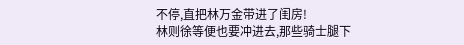不停,直把林万金带进了闺房!
林则徐等便也要冲进去,那些骑士腿下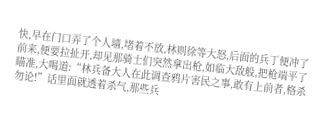快,早在门口弄了个人墙,堵着不放,林则徐等大怒,后面的兵丁便冲了前来,便要拉扯开,却见那骑士们突然拿出枪,如临大敌般,把枪端平了瞄准,大喝道:“林兵备大人在此调查鸦片害民之事,敢有上前者,格杀勿论!”话里面就透着杀气,那些兵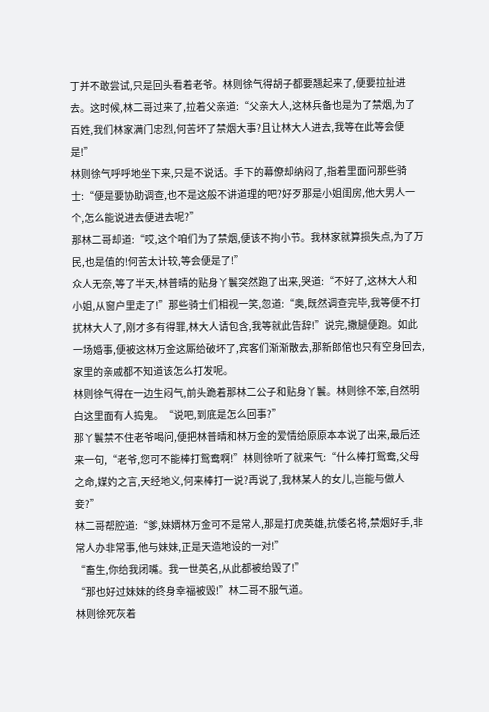丁并不敢尝试,只是回头看着老爷。林则徐气得胡子都要翘起来了,便要拉扯进去。这时候,林二哥过来了,拉着父亲道:“父亲大人,这林兵备也是为了禁烟,为了百姓,我们林家满门忠烈,何苦坏了禁烟大事?且让林大人进去,我等在此等会便是!”
林则徐气呼呼地坐下来,只是不说话。手下的幕僚却纳闷了,指着里面问那些骑士:“便是要协助调查,也不是这般不讲道理的吧?好歹那是小姐闺房,他大男人一个,怎么能说进去便进去呢?”
那林二哥却道:“哎,这个咱们为了禁烟,便该不拘小节。我林家就算损失点,为了万民,也是值的!何苦太计较,等会便是了!”
众人无奈,等了半天,林普晴的贴身丫鬟突然跑了出来,哭道:“不好了,这林大人和小姐,从窗户里走了!”那些骑士们相视一笑,忽道:“奥,既然调查完毕,我等便不打扰林大人了,刚才多有得罪,林大人请包含,我等就此告辞!”说完,撒腿便跑。如此一场婚事,便被这林万金这厮给破坏了,宾客们渐渐散去,那新郎倌也只有空身回去,家里的亲戚都不知道该怎么打发呢。
林则徐气得在一边生闷气,前头跪着那林二公子和贴身丫鬟。林则徐不笨,自然明白这里面有人捣鬼。“说吧,到底是怎么回事?”
那丫鬟禁不住老爷喝问,便把林普晴和林万金的爱情给原原本本说了出来,最后还来一句,“老爷,您可不能棒打鸳鸯啊!”林则徐听了就来气:“什么棒打鸳鸯,父母之命,媒妁之言,天经地义,何来棒打一说?再说了,我林某人的女儿,岂能与做人妾?”
林二哥帮腔道:“爹,妹婿林万金可不是常人,那是打虎英雄,抗倭名将,禁烟好手,非常人办非常事,他与妹妹,正是天造地设的一对!”
“畜生,你给我闭嘴。我一世英名,从此都被给毁了!”
“那也好过妹妹的终身幸福被毁!”林二哥不服气道。
林则徐死灰着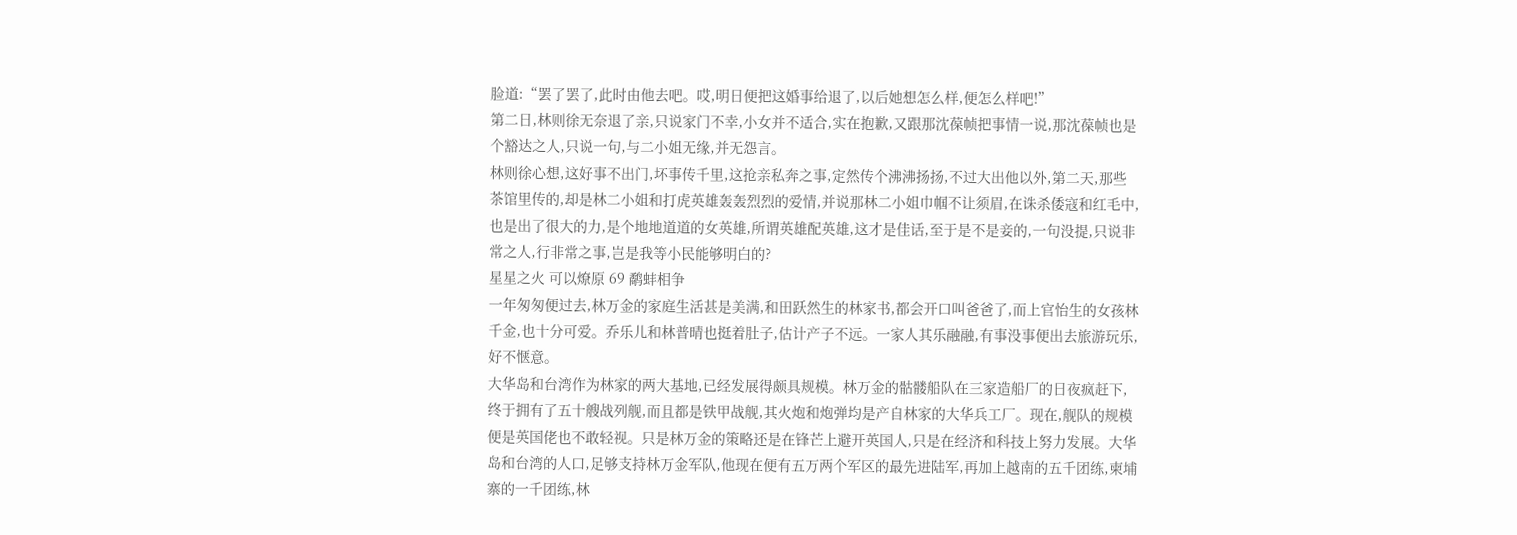脸道:“罢了罢了,此时由他去吧。哎,明日便把这婚事给退了,以后她想怎么样,便怎么样吧!”
第二日,林则徐无奈退了亲,只说家门不幸,小女并不适合,实在抱歉,又跟那沈葆帧把事情一说,那沈葆帧也是个豁达之人,只说一句,与二小姐无缘,并无怨言。
林则徐心想,这好事不出门,坏事传千里,这抢亲私奔之事,定然传个沸沸扬扬,不过大出他以外,第二天,那些茶馆里传的,却是林二小姐和打虎英雄轰轰烈烈的爱情,并说那林二小姐巾帼不让须眉,在诛杀倭寇和红毛中,也是出了很大的力,是个地地道道的女英雄,所谓英雄配英雄,这才是佳话,至于是不是妾的,一句没提,只说非常之人,行非常之事,岂是我等小民能够明白的?
星星之火 可以燎原 69 鹬蚌相争
一年匆匆便过去,林万金的家庭生活甚是美满,和田跃然生的林家书,都会开口叫爸爸了,而上官怡生的女孩林千金,也十分可爱。乔乐儿和林普晴也挺着肚子,估计产子不远。一家人其乐融融,有事没事便出去旅游玩乐,好不惬意。
大华岛和台湾作为林家的两大基地,已经发展得颇具规模。林万金的骷髅船队在三家造船厂的日夜疯赶下,终于拥有了五十艘战列舰,而且都是铁甲战舰,其火炮和炮弹均是产自林家的大华兵工厂。现在,舰队的规模便是英国佬也不敢轻视。只是林万金的策略还是在锋芒上避开英国人,只是在经济和科技上努力发展。大华岛和台湾的人口,足够支持林万金军队,他现在便有五万两个军区的最先进陆军,再加上越南的五千团练,柬埔寨的一千团练,林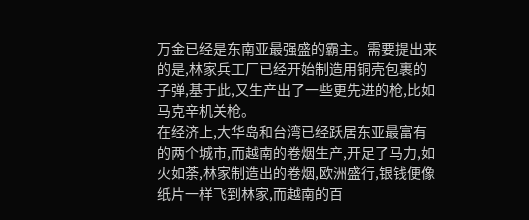万金已经是东南亚最强盛的霸主。需要提出来的是,林家兵工厂已经开始制造用铜壳包裹的子弹,基于此,又生产出了一些更先进的枪,比如马克辛机关枪。
在经济上,大华岛和台湾已经跃居东亚最富有的两个城市,而越南的卷烟生产,开足了马力,如火如荼,林家制造出的卷烟,欧洲盛行,银钱便像纸片一样飞到林家,而越南的百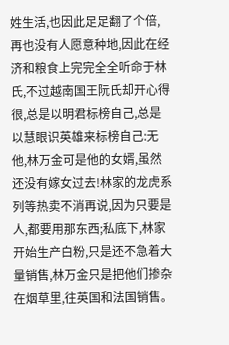姓生活,也因此足足翻了个倍,再也没有人愿意种地,因此在经济和粮食上完完全全听命于林氏,不过越南国王阮氏却开心得很,总是以明君标榜自己,总是以慧眼识英雄来标榜自己:无他,林万金可是他的女婿,虽然还没有嫁女过去!林家的龙虎系列等热卖不消再说,因为只要是人,都要用那东西;私底下,林家开始生产白粉,只是还不急着大量销售,林万金只是把他们掺杂在烟草里,往英国和法国销售。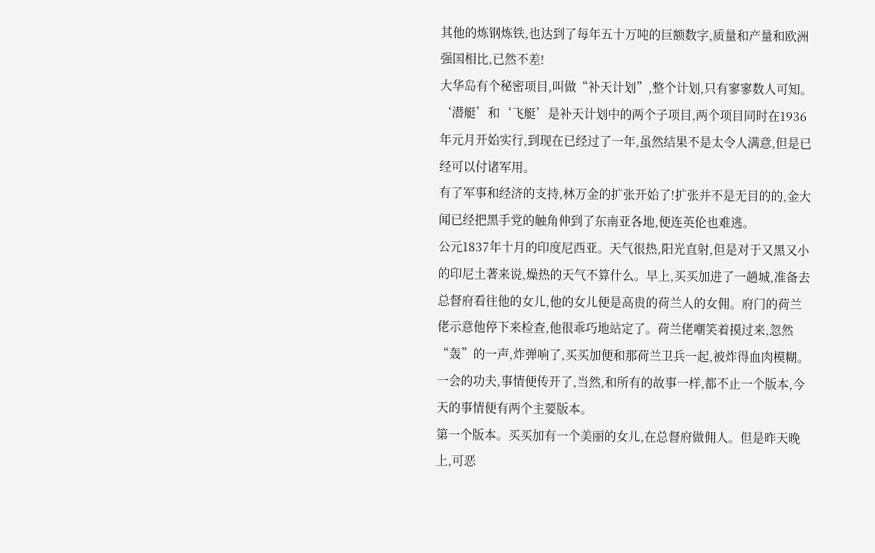其他的炼钢炼铁,也达到了每年五十万吨的巨额数字,质量和产量和欧洲强国相比,已然不差!
大华岛有个秘密项目,叫做“补天计划”,整个计划,只有寥寥数人可知。‘潜艇’和‘飞艇’是补天计划中的两个子项目,两个项目同时在1936年元月开始实行,到现在已经过了一年,虽然结果不是太令人满意,但是已经可以付诸军用。
有了军事和经济的支持,林万金的扩张开始了!扩张并不是无目的的,金大闻已经把黑手党的触角伸到了东南亚各地,便连英伦也难逃。
公元1837年十月的印度尼西亚。天气很热,阳光直射,但是对于又黑又小的印尼土著来说,燥热的天气不算什么。早上,买买加进了一趟城,准备去总督府看往他的女儿,他的女儿便是高贵的荷兰人的女佣。府门的荷兰佬示意他停下来检查,他很乖巧地站定了。荷兰佬嘲笑着摸过来,忽然“轰”的一声,炸弹响了,买买加便和那荷兰卫兵一起,被炸得血肉模糊。
一会的功夫,事情便传开了,当然,和所有的故事一样,都不止一个版本,今天的事情便有两个主要版本。
第一个版本。买买加有一个美丽的女儿,在总督府做佣人。但是昨天晚上,可恶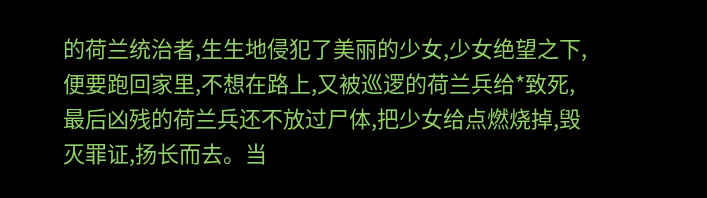的荷兰统治者,生生地侵犯了美丽的少女,少女绝望之下,便要跑回家里,不想在路上,又被巡逻的荷兰兵给*致死,最后凶残的荷兰兵还不放过尸体,把少女给点燃烧掉,毁灭罪证,扬长而去。当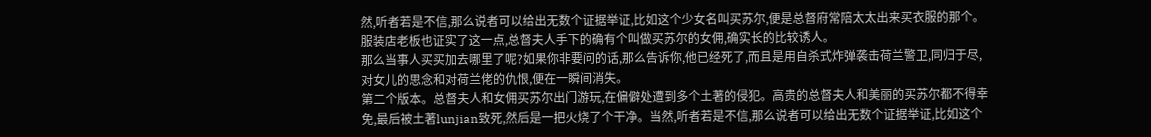然,听者若是不信,那么说者可以给出无数个证据举证,比如这个少女名叫买苏尔,便是总督府常陪太太出来买衣服的那个。服装店老板也证实了这一点,总督夫人手下的确有个叫做买苏尔的女佣,确实长的比较诱人。
那么当事人买买加去哪里了呢?如果你非要问的话,那么告诉你,他已经死了,而且是用自杀式炸弹袭击荷兰警卫,同归于尽,对女儿的思念和对荷兰佬的仇恨,便在一瞬间消失。
第二个版本。总督夫人和女佣买苏尔出门游玩,在偏僻处遭到多个土著的侵犯。高贵的总督夫人和美丽的买苏尔都不得幸免,最后被土著lunjian致死,然后是一把火烧了个干净。当然,听者若是不信,那么说者可以给出无数个证据举证,比如这个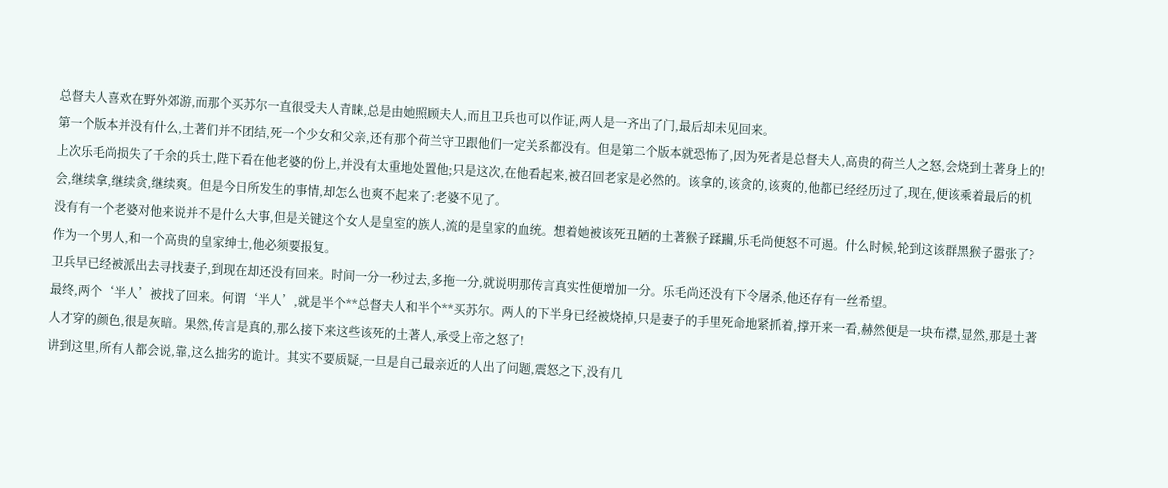总督夫人喜欢在野外郊游,而那个买苏尔一直很受夫人青睐,总是由她照顾夫人,而且卫兵也可以作证,两人是一齐出了门,最后却未见回来。
第一个版本并没有什么,土著们并不团结,死一个少女和父亲,还有那个荷兰守卫跟他们一定关系都没有。但是第二个版本就恐怖了,因为死者是总督夫人,高贵的荷兰人之怒,会烧到土著身上的!
上次乐毛尚损失了千余的兵士,陛下看在他老婆的份上,并没有太重地处置他;只是这次,在他看起来,被召回老家是必然的。该拿的,该贪的,该爽的,他都已经经历过了,现在,便该乘着最后的机会,继续拿,继续贪,继续爽。但是今日所发生的事情,却怎么也爽不起来了:老婆不见了。
没有有一个老婆对他来说并不是什么大事,但是关键这个女人是皇室的族人,流的是皇家的血统。想着她被该死丑陋的土著猴子蹂躏,乐毛尚便怒不可遏。什么时候,轮到这该群黑猴子嚣张了?作为一个男人,和一个高贵的皇家绅士,他必须要报复。
卫兵早已经被派出去寻找妻子,到现在却还没有回来。时间一分一秒过去,多拖一分,就说明那传言真实性便增加一分。乐毛尚还没有下令屠杀,他还存有一丝希望。
最终,两个‘半人’被找了回来。何谓‘半人’,就是半个**总督夫人和半个**买苏尔。两人的下半身已经被烧掉,只是妻子的手里死命地紧抓着,撑开来一看,赫然便是一块布襟,显然,那是土著人才穿的颜色,很是灰暗。果然,传言是真的,那么接下来这些该死的土著人,承受上帝之怒了!
讲到这里,所有人都会说,靠,这么拙劣的诡计。其实不要质疑,一旦是自己最亲近的人出了问题,震怒之下,没有几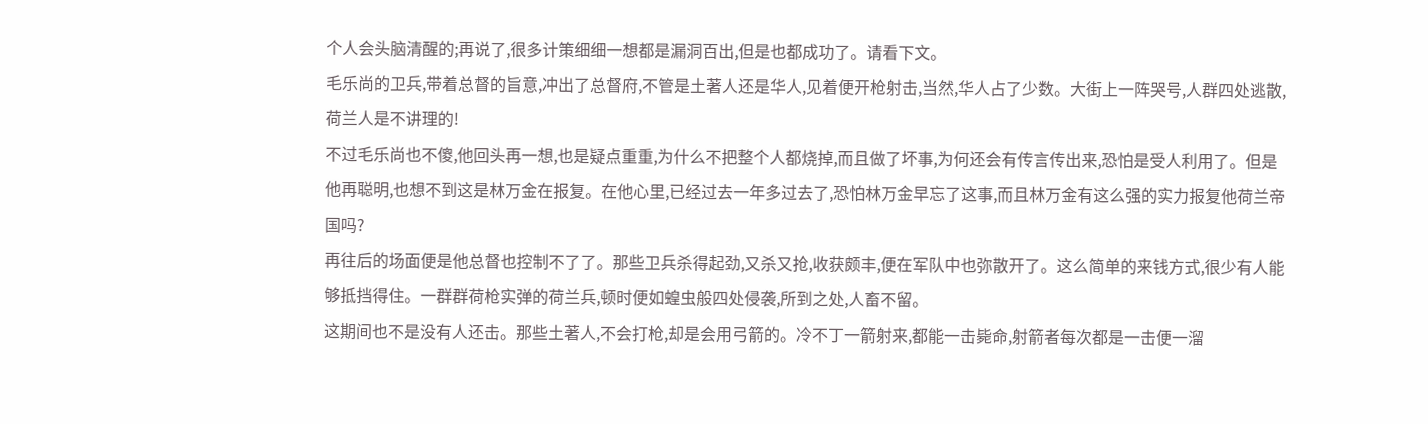个人会头脑清醒的;再说了,很多计策细细一想都是漏洞百出,但是也都成功了。请看下文。
毛乐尚的卫兵,带着总督的旨意,冲出了总督府,不管是土著人还是华人,见着便开枪射击,当然,华人占了少数。大街上一阵哭号,人群四处逃散,荷兰人是不讲理的!
不过毛乐尚也不傻,他回头再一想,也是疑点重重,为什么不把整个人都烧掉,而且做了坏事,为何还会有传言传出来,恐怕是受人利用了。但是他再聪明,也想不到这是林万金在报复。在他心里,已经过去一年多过去了,恐怕林万金早忘了这事,而且林万金有这么强的实力报复他荷兰帝国吗?
再往后的场面便是他总督也控制不了了。那些卫兵杀得起劲,又杀又抢,收获颇丰,便在军队中也弥散开了。这么简单的来钱方式,很少有人能够抵挡得住。一群群荷枪实弹的荷兰兵,顿时便如蝗虫般四处侵袭,所到之处,人畜不留。
这期间也不是没有人还击。那些土著人,不会打枪,却是会用弓箭的。冷不丁一箭射来,都能一击毙命,射箭者每次都是一击便一溜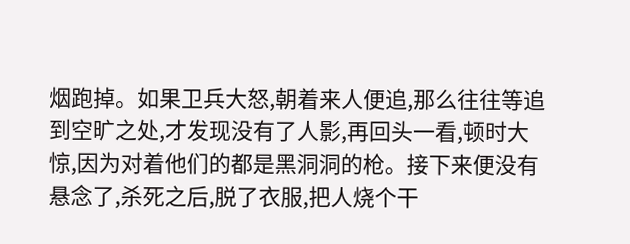烟跑掉。如果卫兵大怒,朝着来人便追,那么往往等追到空旷之处,才发现没有了人影,再回头一看,顿时大惊,因为对着他们的都是黑洞洞的枪。接下来便没有悬念了,杀死之后,脱了衣服,把人烧个干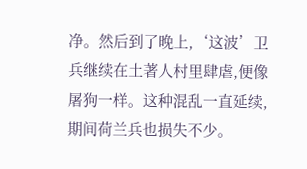净。然后到了晚上,‘这波’卫兵继续在土著人村里肆虐,便像屠狗一样。这种混乱一直延续,期间荷兰兵也损失不少。